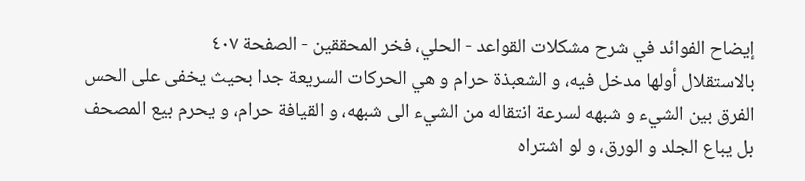إيضاح الفوائد في شرح مشكلات القواعد - الحلي، فخر المحققين - الصفحة ٤٠٧
بالاستقلال أولها مدخل فيه، و الشعبذة حرام و هي الحركات السريعة جدا بحيث يخفى على الحس الفرق بين الشيء و شبهه لسرعة انتقاله من الشيء الى شبهه، و القيافة حرام، و يحرم بيع المصحف بل يباع الجلد و الورق، و لو اشتراه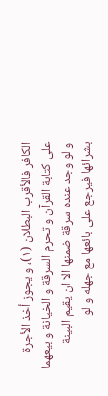الكافر فالأقرب البطلان (١)، و يجوز أخذ الأجرة على كتابة القرآن و تحرم السرقة و الخيانة و بيعهما و لو وجد عنده سرقة ضمنها الا ان يقيم البينة بشرائها فيرجع على بائعها مع جهله و لو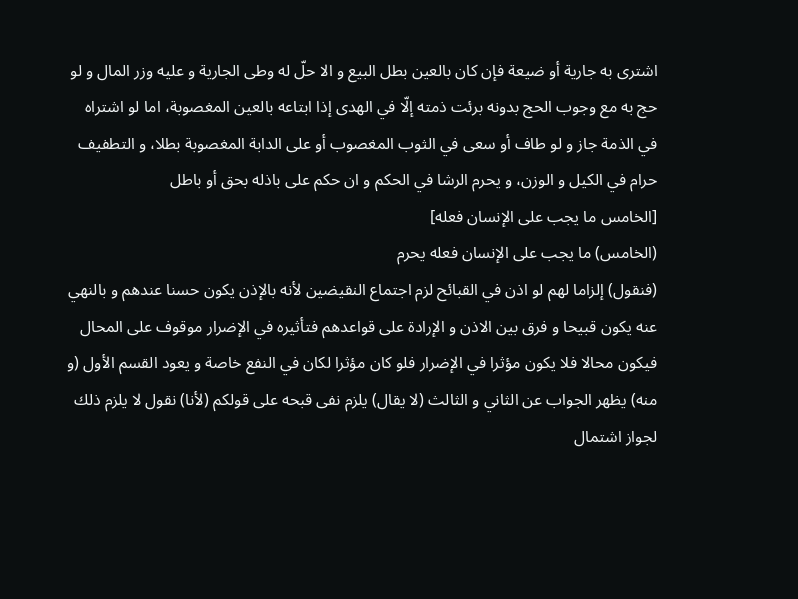اشترى به جارية أو ضيعة فإن كان بالعين بطل البيع و الا حلّ له وطى الجارية و عليه وزر المال و لو حج به مع وجوب الحج بدونه برئت ذمته إلّا في الهدى إذا ابتاعه بالعين المغصوبة، اما لو اشتراه في الذمة جاز و لو طاف أو سعى في الثوب المغصوب أو على الدابة المغصوبة بطلا، و التطفيف حرام في الكيل و الوزن، و يحرم الرشا في الحكم و ان حكم على باذله بحق أو باطل
[الخامس ما يجب على الإنسان فعله]
(الخامس) ما يجب على الإنسان فعله يحرم
(فنقول) إلزاما لهم لو اذن في القبائح لزم اجتماع النقيضين لأنه بالإذن يكون حسنا عندهم و بالنهي عنه يكون قبيحا و فرق بين الاذن و الإرادة على قواعدهم فتأثيره في الإضرار موقوف على المحال فيكون محالا فلا يكون مؤثرا في الإضرار فلو كان مؤثرا لكان في النفع خاصة و يعود القسم الأول (و منه) يظهر الجواب عن الثاني و الثالث (لا يقال) يلزم نفى قبحه على قولكم (لأنا) نقول لا يلزم ذلك لجواز اشتمال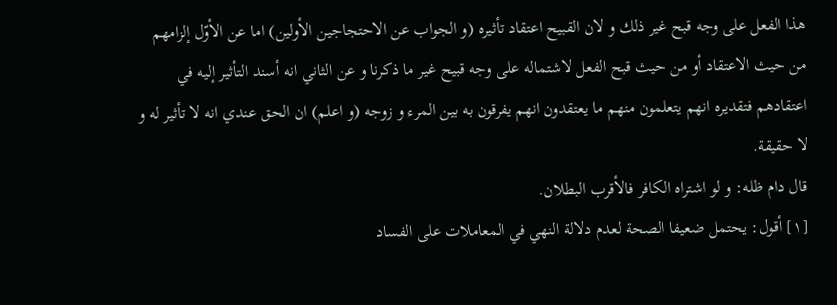هذا الفعل على وجه قبح غير ذلك و لان القبيح اعتقاد تأثيره (و الجواب عن الاحتجاجين الأولين) اما عن الأوّل إلزامهم من حيث الاعتقاد أو من حيث قبح الفعل لاشتماله على وجه قبيح غير ما ذكرنا و عن الثاني انه أسند التأثير إليه في اعتقادهم فتقديره انهم يتعلمون منهم ما يعتقدون انهم يفرقون به بين المرء و زوجه (و اعلم) ان الحق عندي انه لا تأثير له و لا حقيقة.
قال دام ظله: و لو اشتراه الكافر فالأقرب البطلان.
[١] أقول: يحتمل ضعيفا الصحة لعدم دلالة النهي في المعاملات على الفساد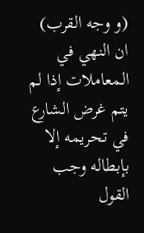(و وجه القرب) ان النهي في المعاملات إذا لم يتم غرض الشارع في تحريمه إلا بإبطاله وجب القول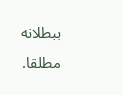ببطلانه مطلقا.